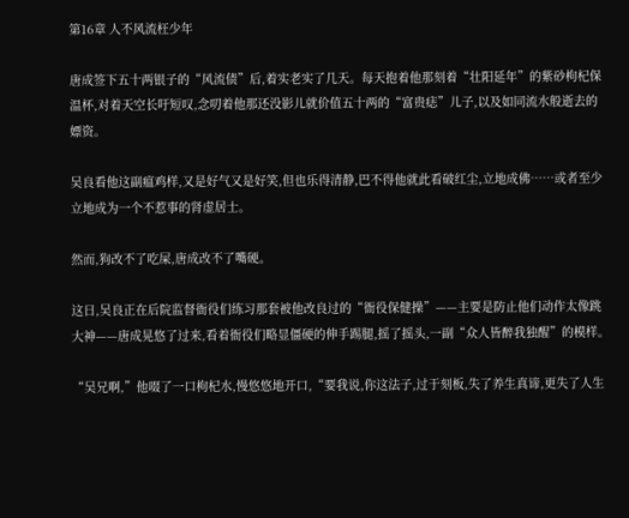第16章 人不风流枉少年

唐成签下五十两银子的“风流债”后,着实老实了几天。每天抱着他那刻着“壮阳延年”的紫砂枸杞保温杯,对着天空长吁短叹,念叨着他那还没影儿就价值五十两的“富贵痣”儿子,以及如同流水般逝去的嫖资。

吴良看他这副瘟鸡样,又是好气又是好笑,但也乐得清静,巴不得他就此看破红尘,立地成佛……或者至少立地成为一个不惹事的肾虚居士。

然而,狗改不了吃屎,唐成改不了嘴硬。

这日,吴良正在后院监督衙役们练习那套被他改良过的“衙役保健操”——主要是防止他们动作太像跳大神——唐成晃悠了过来,看着衙役们略显僵硬的伸手踢腿,摇了摇头,一副“众人皆醉我独醒”的模样。

“吴兄啊,”他啜了一口枸杞水,慢悠悠地开口,“要我说,你这法子,过于刻板,失了养生真谛,更失了人生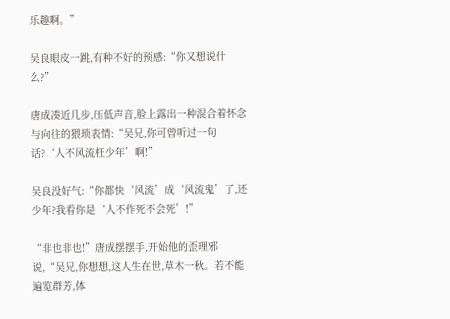乐趣啊。”

吴良眼皮一跳,有种不好的预感:“你又想说什么?”

唐成凑近几步,压低声音,脸上露出一种混合着怀念与向往的猥琐表情:“吴兄,你可曾听过一句话?‘人不风流枉少年’啊!”

吴良没好气:“你都快‘风流’成‘风流鬼’了,还少年?我看你是‘人不作死不会死’!”

“非也非也!”唐成摆摆手,开始他的歪理邪说,“吴兄,你想想,这人生在世,草木一秋。若不能遍览群芳,体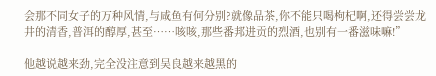会那不同女子的万种风情,与咸鱼有何分别?就像品茶,你不能只喝枸杞啊,还得尝尝龙井的清香,普洱的醇厚,甚至……咳咳,那些番邦进贡的烈酒,也别有一番滋味嘛!”

他越说越来劲,完全没注意到吴良越来越黑的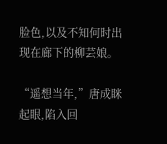脸色,以及不知何时出现在廊下的柳芸娘。

“遥想当年,”唐成眯起眼,陷入回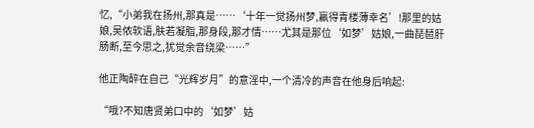忆,“小弟我在扬州,那真是……‘十年一觉扬州梦,赢得青楼薄幸名’!那里的姑娘,吴侬软语,肤若凝脂,那身段,那才情……尤其是那位‘如梦’姑娘,一曲琵琶肝肠断,至今思之,犹觉余音绕梁……”

他正陶醉在自己“光辉岁月”的意淫中,一个清冷的声音在他身后响起:

“哦?不知唐贤弟口中的‘如梦’姑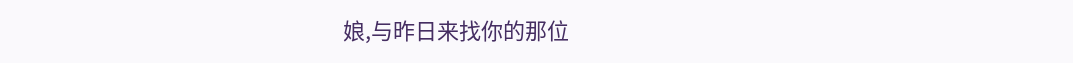娘,与昨日来找你的那位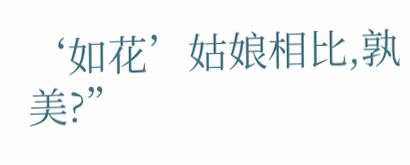‘如花’姑娘相比,孰美?”